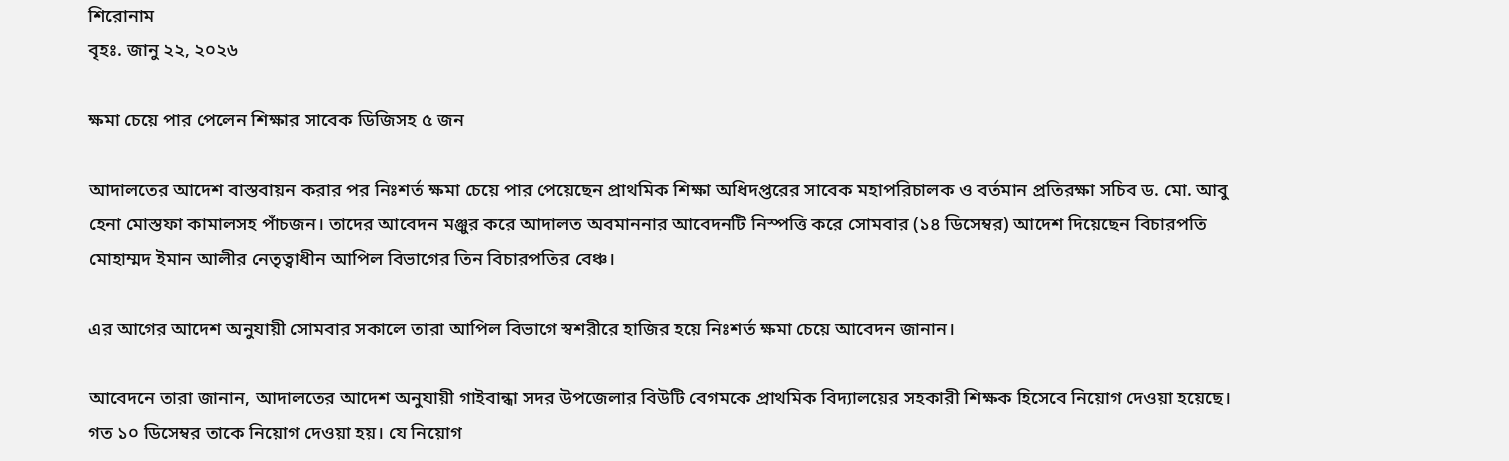শিরোনাম
বৃহঃ. জানু ২২, ২০২৬

ক্ষমা চেয়ে পার পেলেন শিক্ষার সাবেক ডিজিসহ ৫ জন

আদালতের আদেশ বাস্তবায়ন করার পর নিঃশর্ত ক্ষমা চেয়ে পার পেয়েছেন প্রাথমিক শিক্ষা অধিদপ্তরের সাবেক মহাপরিচালক ও বর্তমান প্রতিরক্ষা সচিব ড. মো. আবু হেনা মোস্তফা কামালসহ পাঁচজন। তাদের আবেদন মঞ্জুর করে আদালত অবমাননার আবেদনটি নিস্পত্তি করে সোমবার (১৪ ডিসেম্বর) আদেশ দিয়েছেন বিচারপতি মোহাম্মদ ইমান আলীর নেতৃত্বাধীন আপিল বিভাগের তিন বিচারপতির বেঞ্চ।

এর আগের আদেশ অনুযায়ী সোমবার সকালে তারা আপিল বিভাগে স্বশরীরে হাজির হয়ে নিঃশর্ত ক্ষমা চেয়ে আবেদন জানান।

আবেদনে তারা জানান, আদালতের আদেশ অনুযায়ী গাইবান্ধা সদর উপজেলার বিউটি বেগমকে প্রাথমিক বিদ্যালয়ের সহকারী শিক্ষক হিসেবে নিয়োগ দেওয়া হয়েছে। গত ১০ ডিসেম্বর তাকে নিয়োগ দেওয়া হয়। যে নিয়োগ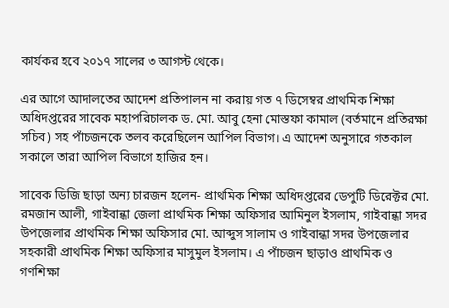কার্যকর হবে ২০১৭ সালের ৩ আগস্ট থেকে।

এর আগে আদালতের আদেশ প্রতিপালন না করায় গত ৭ ডিসেম্বর প্রাথমিক শিক্ষা অধিদপ্তরের সাবেক মহাপরিচালক ড. মো. আবু হেনা মোস্তফা কামাল (বর্তমানে প্রতিরক্ষা সচিব) সহ পাঁচজনকে তলব করেছিলেন আপিল বিভাগ। এ আদেশ অনুসারে গতকাল সকালে তারা আপিল বিভাগে হাজির হন।

সাবেক ডিজি ছাড়া অন্য চারজন হলেন- প্রাথমিক শিক্ষা অধিদপ্তরের ডেপুটি ডিরেক্টর মো. রমজান আলী, গাইবান্ধা জেলা প্রাথমিক শিক্ষা অফিসার আমিনুল ইসলাম, গাইবান্ধা সদর উপজেলার প্রাথমিক শিক্ষা অফিসার মো. আব্দুস সালাম ও গাইবান্ধা সদর উপজেলার সহকারী প্রাথমিক শিক্ষা অফিসার মাসুমুল ইসলাম। এ পাঁচজন ছাড়াও প্রাথমিক ও গণশিক্ষা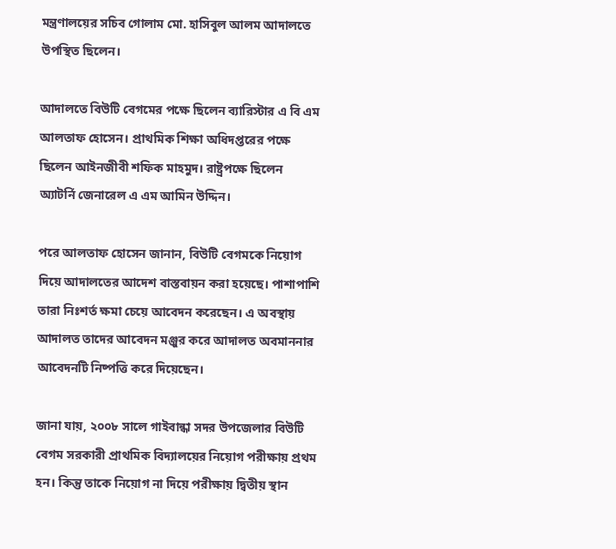মন্ত্রণালয়ের সচিব গোলাম মো. হাসিবুল আলম আদালতে উপস্থিত ছিলেন।

আদালতে বিউটি বেগমের পক্ষে ছিলেন ব্যারিস্টার এ বি এম আলতাফ হোসেন। প্রাথমিক শিক্ষা অধিদপ্তরের পক্ষে ছিলেন আইনজীবী শফিক মাহমুদ। রাষ্ট্রপক্ষে ছিলেন অ্যাটর্নি জেনারেল এ এম আমিন উদ্দিন।

পরে আলতাফ হোসেন জানান, বিউটি বেগমকে নিয়োগ দিয়ে আদালতের আদেশ বাস্তবায়ন করা হয়েছে। পাশাপাশি তারা নিঃশর্ত ক্ষমা চেয়ে আবেদন করেছেন। এ অবস্থায় আদালত তাদের আবেদন মঞ্জুর করে আদালত অবমাননার আবেদনটি নিষ্পত্তি করে দিয়েছেন।

জানা যায়, ২০০৮ সালে গাইবান্ধা সদর উপজেলার বিউটি বেগম সরকারী প্রাথমিক বিদ্যালয়ের নিয়োগ পরীক্ষায় প্রথম হন। কিন্তু তাকে নিয়োগ না দিয়ে পরীক্ষায় দ্বিতীয় স্থান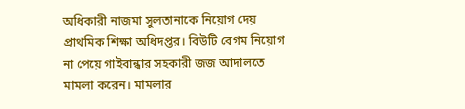অধিকারী নাজমা সুলতানাকে নিয়োগ দেয় প্রাথমিক শিক্ষা অধিদপ্তর। বিউটি বেগম নিয়োগ না পেয়ে গাইবান্ধার সহকারী জজ আদালতে মামলা করেন। মামলার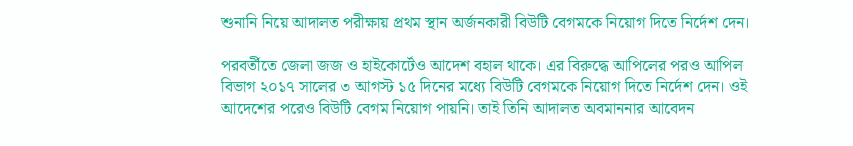শুনানি নিয়ে আদালত পরীক্ষায় প্রথম স্থান অর্জনকারী বিউটি বেগমকে নিয়োগ দিতে নির্দেশ দেন।

পরবর্তীতে জেলা জজ ও হাইকোর্টেও আদেশ বহাল থাকে। এর বিরুদ্ধে আপিলের পরও আপিল বিভাগ ২০১৭ সালের ৩ আগস্ট ১৫ দিনের মধ্যে বিউটি বেগমকে নিয়োগ দিতে নির্দেশ দেন। ওই আদেশের পরেও বিউটি বেগম নিয়োগ পায়নি। তাই তিনি আদালত অবমাননার আবেদন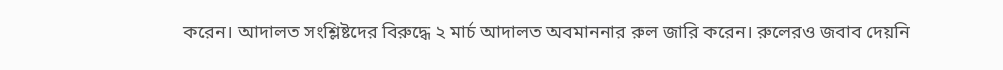করেন। আদালত সংশ্লিষ্টদের বিরুদ্ধে ২ মার্চ আদালত অবমাননার রুল জারি করেন। রুলেরও জবাব দেয়নি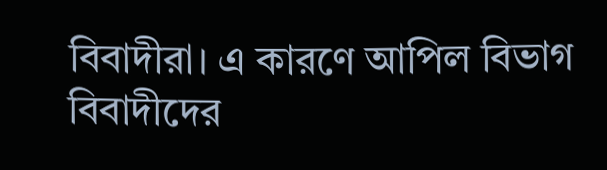বিবাদীরা। এ কারণে আপিল বিভাগ বিবাদীদের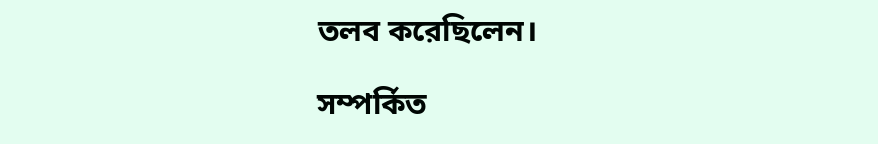তলব করেছিলেন।

সম্পর্কিত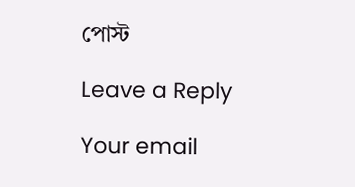পোস্ট

Leave a Reply

Your email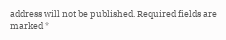address will not be published. Required fields are marked *